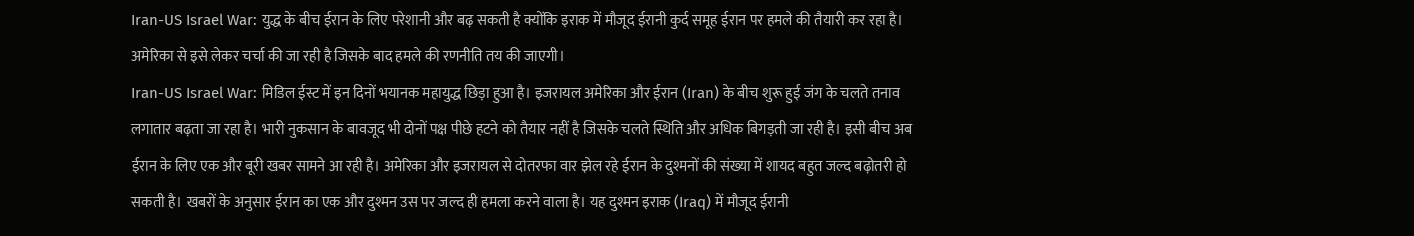Iran-US Israel War: युद्ध के बीच ईरान के लिए परेशानी और बढ़ सकती है क्योंकि इराक में मौजूद ईरानी कुर्द समूह ईरान पर हमले की तैयारी कर रहा है। अमेरिका से इसे लेकर चर्चा की जा रही है जिसके बाद हमले की रणनीति तय की जाएगी।
Iran-US Israel War: मिडिल ईस्ट में इन दिनों भयानक महायुद्ध छिड़ा हुआ है। इजरायल अमेरिका और ईरान (Iran) के बीच शुरू हुई जंग के चलते तनाव लगातार बढ़ता जा रहा है। भारी नुकसान के बावजूद भी दोनों पक्ष पीछे हटने को तैयार नहीं है जिसके चलते स्थिति और अधिक बिगड़ती जा रही है। इसी बीच अब ईरान के लिए एक और बूरी खबर सामने आ रही है। अमेरिका और इजरायल से दोतरफा वार झेल रहे ईरान के दुश्मनों की संख्या में शायद बहुत जल्द बढ़ोतरी हो सकती है। खबरों के अनुसार ईरान का एक और दुश्मन उस पर जल्द ही हमला करने वाला है। यह दुश्मन इराक (Iraq) में मौजूद ईरानी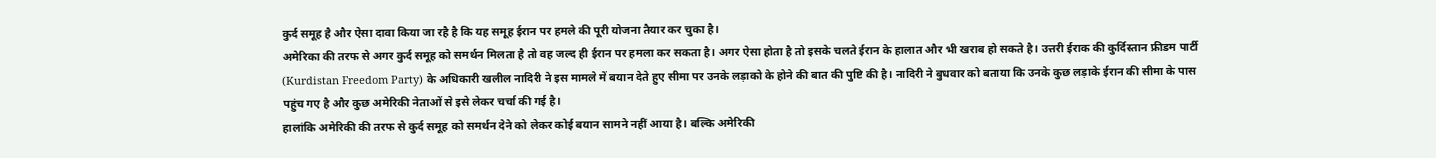कुर्द समूह है और ऐसा दावा किया जा रहै है कि यह समूह ईरान पर हमले की पूरी योजना तैयार कर चुका है।
अमेरिका की तरफ से अगर कुर्द समूह को समर्थन मिलता है तो वह जल्द ही ईरान पर हमला कर सकता है। अगर ऐसा होता है तो इसके चलते ईरान के हालात और भी खराब हो सकते है। उत्तरी ईराक की कुर्दिस्तान फ्रीडम पार्टी (Kurdistan Freedom Party) के अधिकारी खलील नादिरी ने इस मामले में बयान देते हुए सीमा पर उनके लड़ाको के होने की बात की पुष्टि की है। नादिरी ने बुधवार को बताया कि उनके कुछ लड़ाके ईरान की सीमा के पास पहुंच गए है और कुछ अमेरिकी नेताओं से इसे लेकर चर्चा की गई है।
हालांकि अमेरिकी की तरफ से कुर्द समूह को समर्थन देने को लेकर कोई बयान सामने नहीं आया है। बल्कि अमेरिकी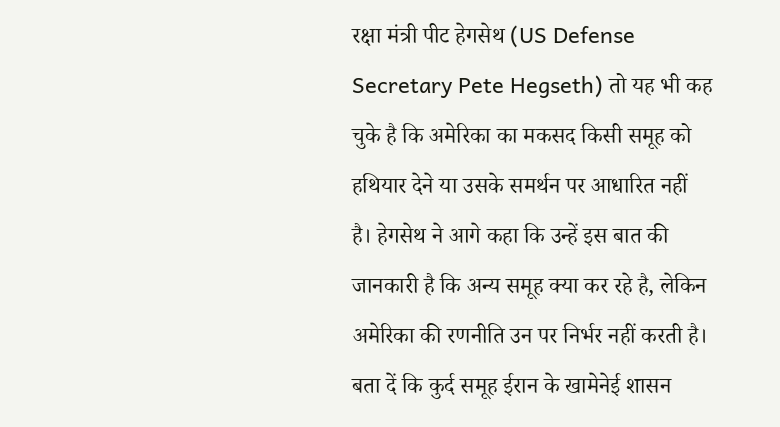रक्षा मंत्री पीट हेगसेथ (US Defense Secretary Pete Hegseth) तो यह भी कह चुके है कि अमेरिका का मकसद किसी समूह को हथियार देने या उसके समर्थन पर आधारित नहीं है। हेगसेथ ने आगे कहा कि उन्हें इस बात की जानकारी है कि अन्य समूह क्या कर रहे है, लेकिन अमेरिका की रणनीति उन पर निर्भर नहीं करती है।
बता दें कि कुर्द समूह ईरान के खामेनेई शासन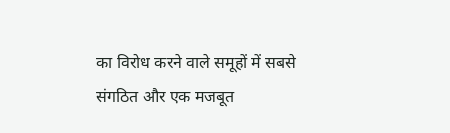का विरोध करने वाले समूहों में सबसे संगठित और एक मजबूत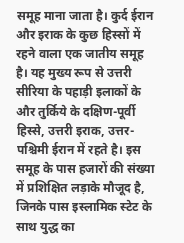समूह माना जाता है। कुर्द ईरान और इराक के कुछ हिस्सों में रहने वाला एक जातीय समूह है। यह मुख्य रूप से उत्तरी सीरिया के पहाड़ी इलाकों के और तुर्किये के दक्षिण-पूर्वी हिस्से, उत्तरी इराक, उत्तर-पश्चिमी ईरान में रहते है। इस समूह के पास हजारों की संख्या में प्रशिक्षित लड़ाके मौजूद है, जिनके पास इस्लामिक स्टेट के साथ युद्ध का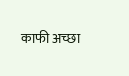काफी अच्छा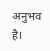अनुभव है।